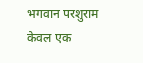भगवान परशुराम केवल एक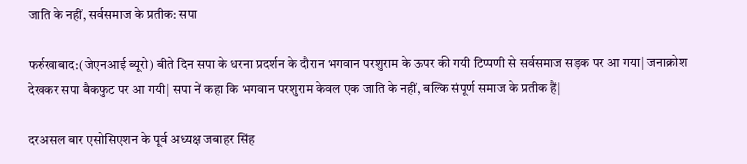जाति के नहीं, सर्वसमाज के प्रतीक: सपा

फर्रुखाबाद:(जेएनआई ब्यूरो) बीते दिन सपा के धरना प्रदर्शन के दौरान भगवान परशुराम के ऊपर की गयी टिप्पणी से सर्वसमाज सड़क पर आ गया| जनाक्रोश देखकर सपा बैकफुट पर आ गयी| सपा नें कहा कि भगवान परशुराम केवल एक जाति के नहीं, बल्कि संपूर्ण समाज के प्रतीक हैं|

दरअसल बार एसोसिएशन के पूर्व अध्यक्ष जबाहर सिंह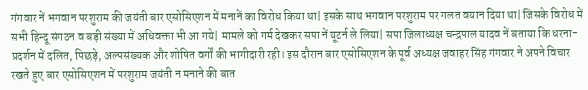गंगवार नें भगवान परशुराम की जयंती बार एसोसिएशन में मनानें का विरोध किया था| इसके साथ भगवान परशुराम पर गलत वयान दिया था| जिसके विरोध में सभी हिन्दू संगठन व बड़ी संख्या में अधिवक्ता भी आ गये| मामले को गर्म देखकर सपा नें यूटर्न ले लिया| सपा जिलाध्यक्ष चन्द्रपाल यादव नें बताया कि धरना-प्रदर्शन में दलित, पिछड़े, अल्पसंख्यक और शोषित वर्गों की भागीदारी रही। इस दौरान बार एसोसिएशन के पूर्व अध्यक्ष जवाहर सिंह गंगवार ने अपने विचार रखते हुए बार एसोसिएशन में परशुराम जयंती न मनाने की बात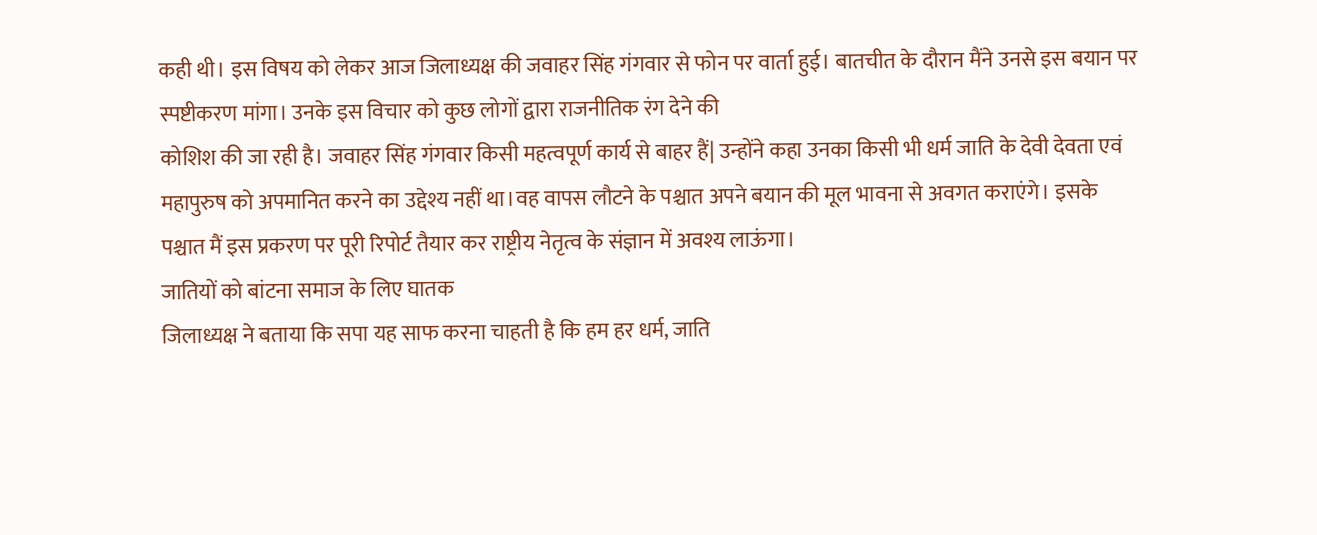कही थी। इस विषय को लेकर आज जिलाध्यक्ष की जवाहर सिंह गंगवार से फोन पर वार्ता हुई। बातचीत के दौरान मैंने उनसे इस बयान पर स्पष्टीकरण मांगा। उनके इस विचार को कुछ लोगों द्वारा राजनीतिक रंग देने की
कोशिश की जा रही है। जवाहर सिंह गंगवार किसी महत्वपूर्ण कार्य से बाहर हैं| उन्होंने कहा उनका किसी भी धर्म जाति के देवी देवता एवं महापुरुष को अपमानित करने का उद्देश्य नहीं था।वह वापस लौटने के पश्चात अपने बयान की मूल भावना से अवगत कराएंगे। इसके पश्चात मैं इस प्रकरण पर पूरी रिपोर्ट तैयार कर राष्ट्रीय नेतृत्व के संज्ञान में अवश्य लाऊंगा।
जातियों को बांटना समाज के लिए घातक
जिलाध्यक्ष ने बताया कि सपा यह साफ करना चाहती है कि हम हर धर्म, जाति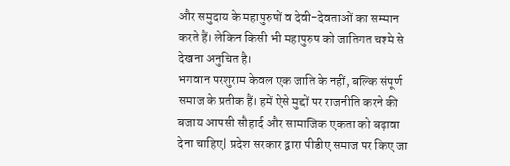और समुदाय के महापुरुषों व देवी-देवताओं का सम्मान करते हैं। लेकिन किसी भी महापुरुष को जातिगत चश्मे से देखना अनुचित है।
भगवान परशुराम केवल एक जाति के नहीं, बल्कि संपूर्ण समाज के प्रतीक हैं। हमें ऐसे मुद्दों पर राजनीति करने की बजाय आपसी सौहार्द और सामाजिक एकता को बढ़ावा देना चाहिए| प्रदेश सरकार द्वारा पीडीए समाज पर किए जा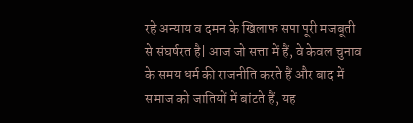रहे अन्याय व दमन के खिलाफ सपा पूरी मजबूती से संघर्षरत है| आज जो सत्ता में हैं, वे केवल चुनाव के समय धर्म की राजनीति करते हैं और बाद में समाज को जातियों में बांटते हैं, यह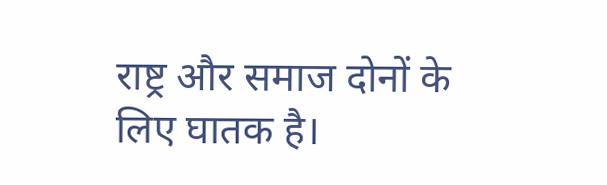राष्ट्र और समाज दोनों के लिए घातक है।